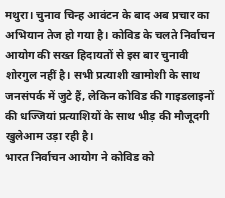मथुरा। चुनाव चिन्ह आवंटन के बाद अब प्रचार का अभियान तेज हो गया है। कोविड के चलते निर्वाचन आयोग की सख्त हिदायतों से इस बार चुनावी शोरगुल नहीं है। सभी प्रत्याशी खामोशी के साथ जनसंपर्क में जुटे हैं, लेकिन कोविड की गाइडलाइनों की धज्जियां प्रत्याशियों के साथ भीड़ की मौजूदगी खुलेआम उड़ा रही है।
भारत निर्वाचन आयोग ने कोविड को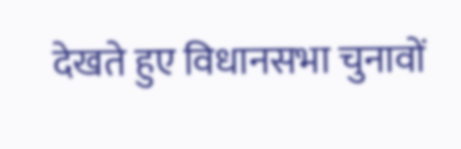देखते हुए विधानसभा चुनावों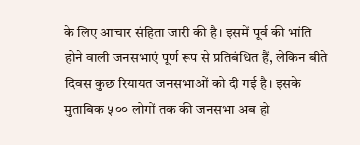के लिए आचार संहिता जारी की है। इसमें पूर्व की भांति होने वाली जनसभाएं पूर्ण रूप से प्रतिबंधित हैं, लेकिन बीते दिवस कुछ रियायत जनसभाओं को दी गई है। इसके मुताबिक ५०० लोगों तक की जनसभा अब हो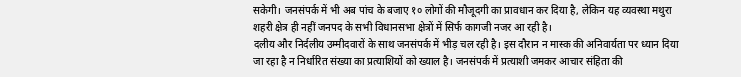सकेगी। जनसंपर्क में भी अब पांच के बजाए १० लोगों की मौजूदगी का प्रावधान कर दिया है, लेकिन यह व्यवस्था मथुरा शहरी क्षेत्र ही नहीं जनपद के सभी विधानसभा क्षेत्रों में सिर्फ कागजी नजर आ रही है।
दलीय और निर्दलीय उम्मीदवारों के साथ जनसंपर्क में भीड़ चल रही है। इस दौरान न मास्क की अनिवार्यता पर ध्यान दिया जा रहा है न निर्धारित संख्या का प्रत्याशियों को ख्याल है। जनसंपर्क में प्रत्याशी जमकर आचार संहिता की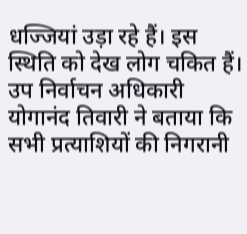धज्जियां उड़ा रहे हैं। इस स्थिति को देख लोग चकित हैं। उप निर्वाचन अधिकारी योगानंद तिवारी ने बताया कि सभी प्रत्याशियों की निगरानी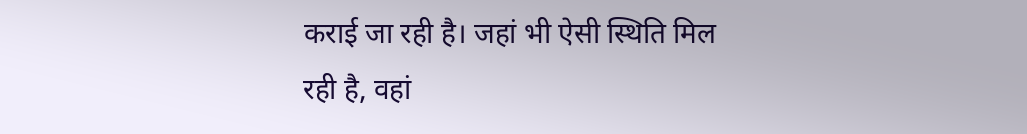कराई जा रही है। जहां भी ऐसी स्थिति मिल रही है, वहां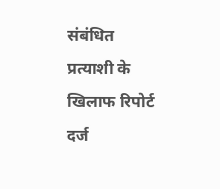संबंधित प्रत्याशी के खिलाफ रिपोर्ट दर्ज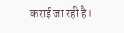कराई जा रही है।